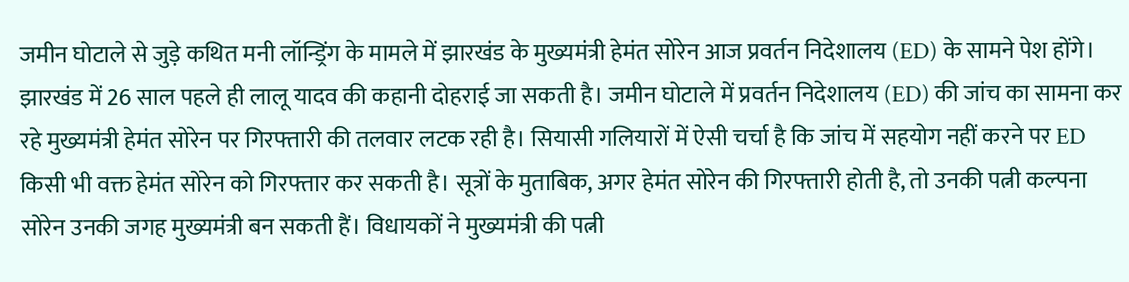जमीन घोटाले से जुड़े कथित मनी लॉन्ड्रिंग के मामले में झारखंड के मुख्यमंत्री हेमंत सोरेन आज प्रवर्तन निदेशालय (ED) के सामने पेश होंगे। झारखंड में 26 साल पहले ही लालू यादव की कहानी दोहराई जा सकती है। जमीन घोटाले में प्रवर्तन निदेशालय (ED) की जांच का सामना कर रहे मुख्यमंत्री हेमंत सोरेन पर गिरफ्तारी की तलवार लटक रही है। सियासी गलियारों में ऐसी चर्चा है कि जांच में सहयोग नहीं करने पर ED किसी भी वक्त हेमंत सोरेन को गिरफ्तार कर सकती है। सूत्रों के मुताबिक, अगर हेमंत सोरेन की गिरफ्तारी होती है, तो उनकी पत्नी कल्पना सोरेन उनकी जगह मुख्यमंत्री बन सकती हैं। विधायकों ने मुख्यमंत्री की पत्नी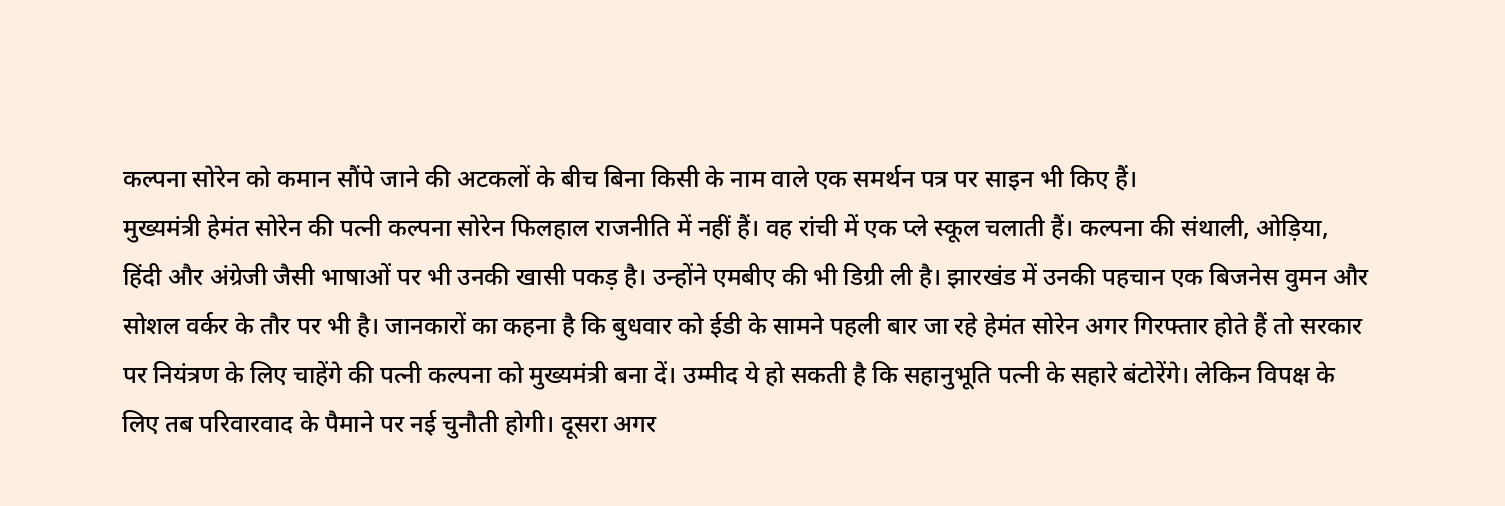कल्पना सोरेन को कमान सौंपे जाने की अटकलों के बीच बिना किसी के नाम वाले एक समर्थन पत्र पर साइन भी किए हैं।
मुख्यमंत्री हेमंत सोरेन की पत्नी कल्पना सोरेन फिलहाल राजनीति में नहीं हैं। वह रांची में एक प्ले स्कूल चलाती हैं। कल्पना की संथाली, ओड़िया, हिंदी और अंग्रेजी जैसी भाषाओं पर भी उनकी खासी पकड़ है। उन्होंने एमबीए की भी डिग्री ली है। झारखंड में उनकी पहचान एक बिजनेस वुमन और सोशल वर्कर के तौर पर भी है। जानकारों का कहना है कि बुधवार को ईडी के सामने पहली बार जा रहे हेमंत सोरेन अगर गिरफ्तार होते हैं तो सरकार पर नियंत्रण के लिए चाहेंगे की पत्नी कल्पना को मुख्यमंत्री बना दें। उम्मीद ये हो सकती है कि सहानुभूति पत्नी के सहारे बंटोरेंगे। लेकिन विपक्ष के लिए तब परिवारवाद के पैमाने पर नई चुनौती होगी। दूसरा अगर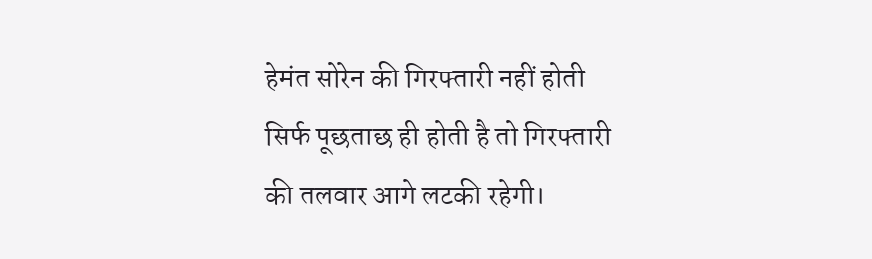हेमंत सोरेन की गिरफ्तारी नहीं होती सिर्फ पूछताछ ही होती है तो गिरफ्तारी की तलवार आगे लटकी रहेगी।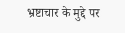भ्रष्टाचार के मुद्दे पर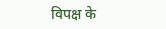विपक्ष के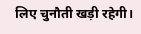लिए चुनौती खड़ी रहेगी।